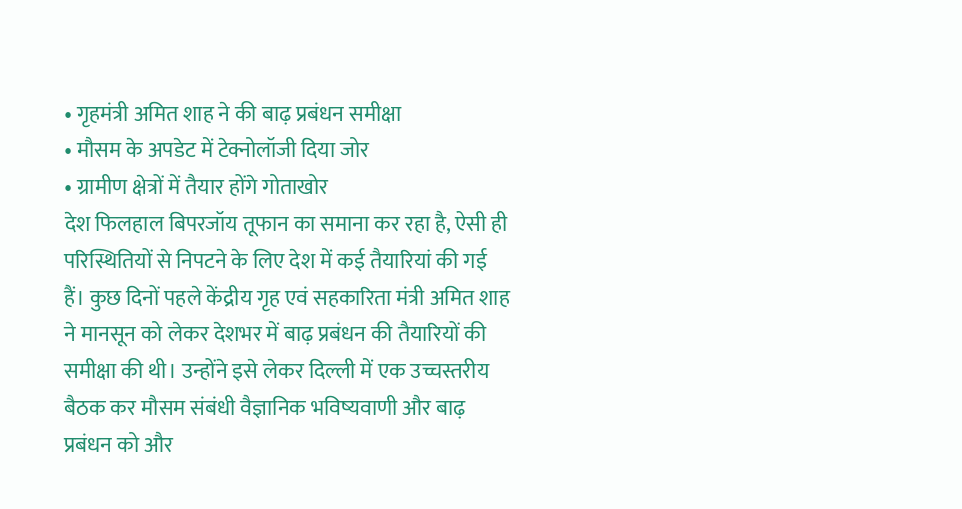• गृहमंत्री अमित शाह ने की बाढ़ प्रबंधन समीक्षा
• मौसम के अपडेट में टेक्नोलॉजी दिया जोर
• ग्रामीण क्षेत्रों में तैयार होंगे गोताखोर
देश फिलहाल बिपरजॉय तूफान का समाना कर रहा है, ऐसी ही परिस्थितियों से निपटने के लिए देश में कई तैयारियां की गई हैं। कुछ दिनों पहले केंद्रीय गृह एवं सहकारिता मंत्री अमित शाह ने मानसून को लेकर देशभर में बाढ़ प्रबंधन की तैयारियों की समीक्षा की थी। उन्होंने इसे लेकर दिल्ली में एक उच्चस्तरीय बैठक कर मौसम संबंधी वैज्ञानिक भविष्यवाणी और बाढ़ प्रबंधन को और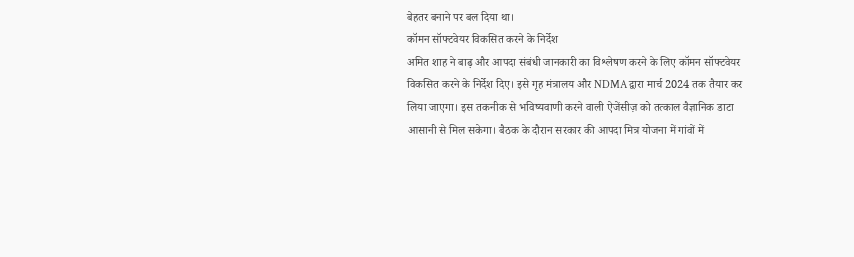बेहतर बनाने पर बल दिया था।
कॉमन सॉफ्टवेयर विकसित करने के निर्देश
अमित शाह ने बाढ़ और आपदा संबंधी जानकारी का विश्लेषण करने के लिए कॉमन सॉफ्टवेयर विकसित करने के निर्देश दिए। इसे गृह मंत्रालय और NDMA द्वारा मार्च 2024 तक तैयार कर लिया जाएगा। इस तकनीक से भविष्यवाणी करने वाली ऐजेंसीज़ को तत्काल वैज्ञानिक डाटा आसानी से मिल सकेगा। बैठक के दौरान सरकार की आपदा मित्र योजना में गांवों में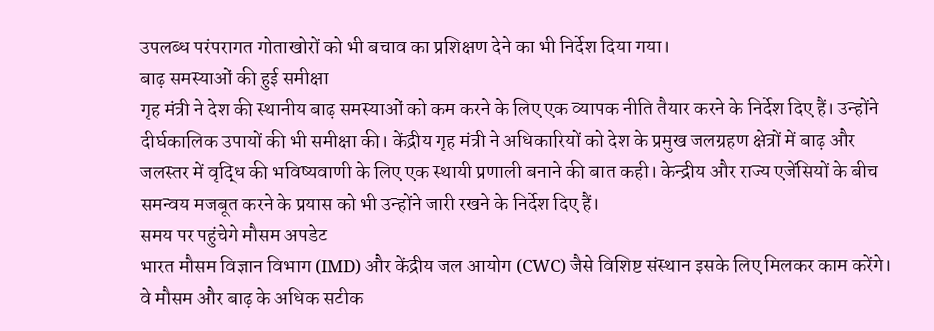उपलब्ध परंपरागत गोताखोरों को भी बचाव का प्रशिक्षण देने का भी निर्देश दिया गया।
बाढ़ समस्याओं की हुई समीक्षा
गृह मंत्री ने देश की स्थानीय बाढ़ समस्याओं को कम करने के लिए एक व्यापक नीति तैयार करने के निर्देश दिए हैं। उन्होंने दीर्घकालिक उपायों की भी समीक्षा की। केंद्रीय गृह मंत्री ने अधिकारियों को देश के प्रमुख जलग्रहण क्षेत्रों में बाढ़ और जलस्तर में वृद्धि की भविष्यवाणी के लिए एक स्थायी प्रणाली बनाने की बात कही। केन्द्रीय और राज्य एजेंसियों के बीच समन्वय मजबूत करने के प्रयास को भी उन्होंने जारी रखने के निर्देश दिए हैं।
समय पर पहुंचेगे मौसम अपडेट
भारत मौसम विज्ञान विभाग (IMD) और केंद्रीय जल आयोग (CWC) जैसे विशिष्ट संस्थान इसके लिए मिलकर काम करेंगे। वे मौसम और बाढ़ के अधिक सटीक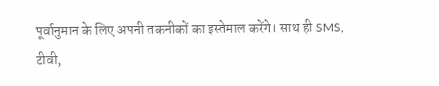पूर्वानुमान के लिए अपनी तकनीकों का इस्तेमाल करेंगे। साथ ही SMS, टीवी,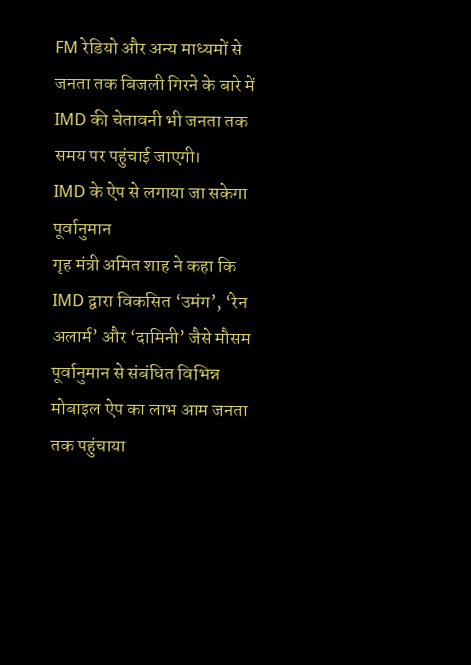FM रेडियो और अन्य माध्यमों से जनता तक बिजली गिरने के बारे में IMD की चेतावनी भी जनता तक समय पर पहुंचाई जाएगी।
IMD के ऐप से लगाया जा सकेगा पूर्वानुमान
गृह मंत्री अमित शाह ने कहा कि IMD द्वारा विकसित ‘उमंग’, ‘रेन अलार्म’ और ‘दामिनी’ जैसे मौसम पूर्वानुमान से संबंधित विभिन्न मोबाइल ऐप का लाभ आम जनता तक पहुंचाया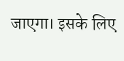जाएगा। इसके लिए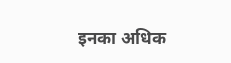इनका अधिक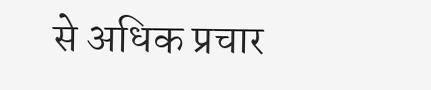से अधिक प्रचार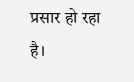प्रसार हो रहा है।